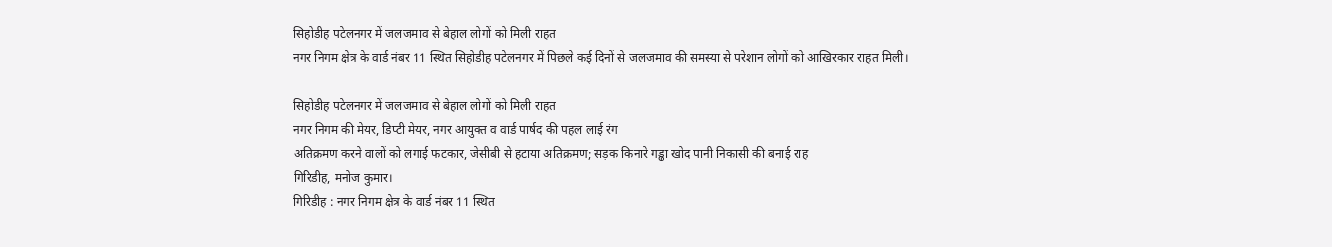सिहोडीह पटेलनगर में जलजमाव से बेहाल लोगों को मिली राहत
नगर निगम क्षेत्र के वार्ड नंबर 11 स्थित सिहोडीह पटेलनगर में पिछले कई दिनों से जलजमाव की समस्या से परेशान लोगों को आखिरकार राहत मिली।

सिहोडीह पटेलनगर में जलजमाव से बेहाल लोगों को मिली राहत
नगर निगम की मेयर, डिप्टी मेयर, नगर आयुक्त व वार्ड पार्षद की पहल लाई रंग
अतिक्रमण करने वालों को लगाई फटकार, जेसीबी से हटाया अतिक्रमण; सड़क किनारे गड्ढा खोद पानी निकासी की बनाई राह
गिरिडीह, मनोज कुमार।
गिरिडीह : नगर निगम क्षेत्र के वार्ड नंबर 11 स्थित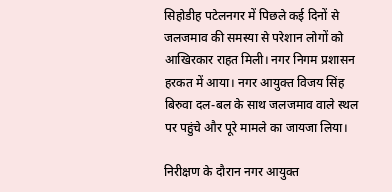सिहोडीह पटेलनगर में पिछले कई दिनों से जलजमाव की समस्या से परेशान लोगों को आखिरकार राहत मिली। नगर निगम प्रशासन हरकत में आया। नगर आयुक्त विजय सिंह बिरुवा दल-बल के साथ जलजमाव वाले स्थल पर पहुंचे और पूरे मामले का जायजा लिया।

निरीक्षण के दौरान नगर आयुक्त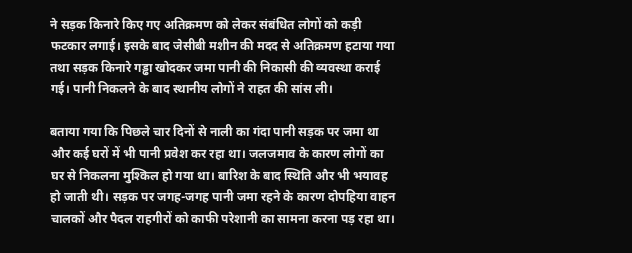ने सड़क किनारे किए गए अतिक्रमण को लेकर संबंधित लोगों को कड़ी फटकार लगाई। इसके बाद जेसीबी मशीन की मदद से अतिक्रमण हटाया गया तथा सड़क किनारे गड्ढा खोदकर जमा पानी की निकासी की व्यवस्था कराई गई। पानी निकलने के बाद स्थानीय लोगों ने राहत की सांस ली।

बताया गया कि पिछले चार दिनों से नाली का गंदा पानी सड़क पर जमा था और कई घरों में भी पानी प्रवेश कर रहा था। जलजमाव के कारण लोगों का घर से निकलना मुश्किल हो गया था। बारिश के बाद स्थिति और भी भयावह हो जाती थी। सड़क पर जगह-जगह पानी जमा रहने के कारण दोपहिया वाहन चालकों और पैदल राहगीरों को काफी परेशानी का सामना करना पड़ रहा था।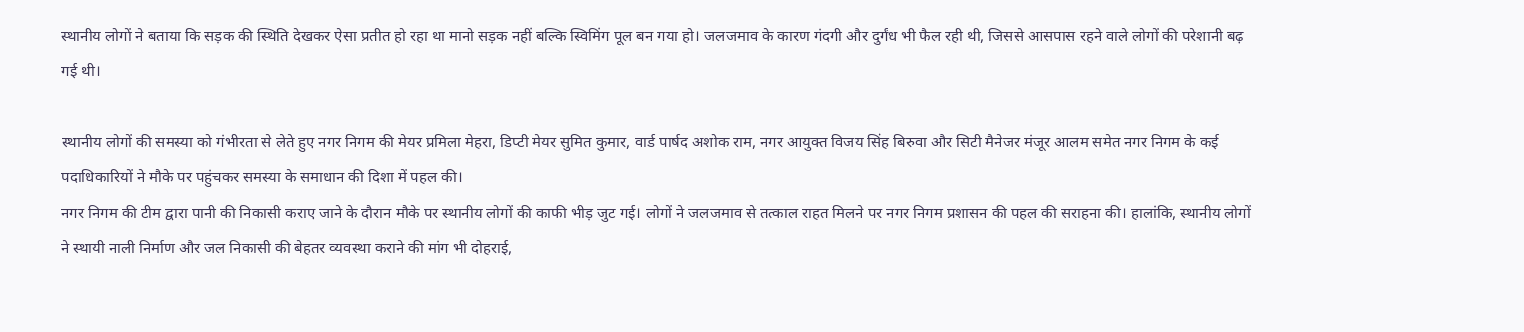स्थानीय लोगों ने बताया कि सड़क की स्थिति देखकर ऐसा प्रतीत हो रहा था मानो सड़क नहीं बल्कि स्विमिंग पूल बन गया हो। जलजमाव के कारण गंदगी और दुर्गंध भी फैल रही थी, जिससे आसपास रहने वाले लोगों की परेशानी बढ़ गई थी।

स्थानीय लोगों की समस्या को गंभीरता से लेते हुए नगर निगम की मेयर प्रमिला मेहरा, डिप्टी मेयर सुमित कुमार, वार्ड पार्षद अशोक राम, नगर आयुक्त विजय सिंह बिरुवा और सिटी मैनेजर मंजूर आलम समेत नगर निगम के कई पदाधिकारियों ने मौके पर पहुंचकर समस्या के समाधान की दिशा में पहल की।
नगर निगम की टीम द्वारा पानी की निकासी कराए जाने के दौरान मौके पर स्थानीय लोगों की काफी भीड़ जुट गई। लोगों ने जलजमाव से तत्काल राहत मिलने पर नगर निगम प्रशासन की पहल की सराहना की। हालांकि, स्थानीय लोगों ने स्थायी नाली निर्माण और जल निकासी की बेहतर व्यवस्था कराने की मांग भी दोहराई,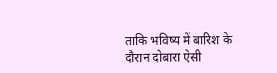ताकि भविष्य में बारिश के दौरान दोबारा ऐसी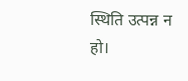स्थिति उत्पन्न न हो।